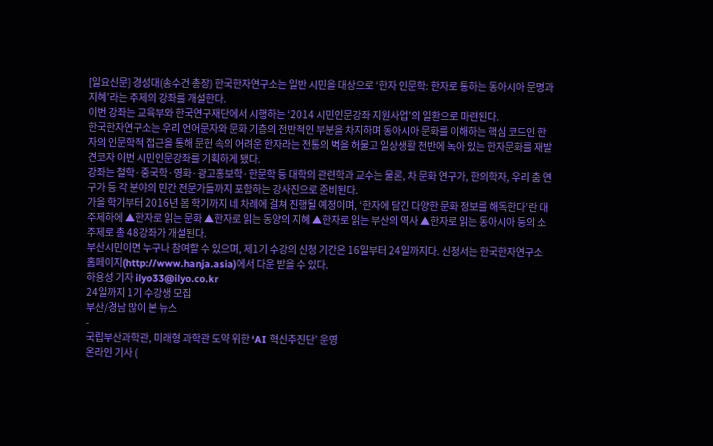[일요신문] 경성대(송수건 총장) 한국한자연구소는 일반 시민을 대상으로 ‘한자 인문학: 한자로 통하는 동아시아 문명과 지혜’라는 주제의 강좌를 개설한다.
이번 강좌는 교육부와 한국연구재단에서 시행하는 ‘2014 시민인문강좌 지원사업’의 일환으로 마련된다.
한국한자연구소는 우리 언어문자와 문화 기층의 전반적인 부분을 차지하며 동아시아 문화를 이해하는 핵심 코드인 한자의 인문학적 접근을 통해 문헌 속의 어려운 한자라는 전통의 벽을 허물고 일상생활 전반에 녹아 있는 한자문화를 재발견코자 이번 시민인문강좌를 기획하게 됐다.
강좌는 철학·중국학·영화·광고홍보학·한문학 등 대학의 관련학과 교수는 물론, 차 문화 연구가, 한의학자, 우리 춤 연구가 등 각 분야의 민간 전문가들까지 포함하는 강사진으로 준비된다.
가을 학기부터 2016년 봄 학기까지 네 차례에 걸쳐 진행될 예정이며, ‘한자에 담긴 다양한 문화 정보를 해독한다’란 대주제하에 ▲한자로 읽는 문화 ▲한자로 읽는 동양의 지혜 ▲한자로 읽는 부산의 역사 ▲한자로 읽는 동아시아 등의 소주제로 총 48강좌가 개설된다.
부산시민이면 누구나 참여할 수 있으며, 제1기 수강의 신청 기간은 16일부터 24일까지다. 신청서는 한국한자연구소 홈페이지(http://www.hanja.asia)에서 다운 받을 수 있다.
하용성 기자 ilyo33@ilyo.co.kr
24일까지 1기 수강생 모집
부산/경남 많이 본 뉴스
-
국립부산과학관, 미래형 과학관 도약 위한 ‘AI 혁신추진단’ 운영
온라인 기사 (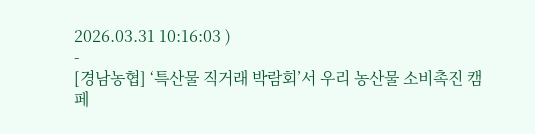2026.03.31 10:16:03 )
-
[경남농협] ‘특산물 직거래 박람회’서 우리 농산물 소비촉진 캠페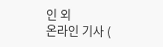인 외
온라인 기사 (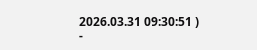2026.03.31 09:30:51 )
-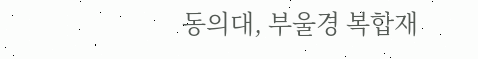동의대, 부울경 복합재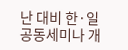난 대비 한·일 공동세미나 개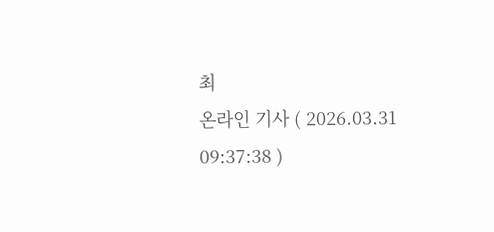최
온라인 기사 ( 2026.03.31 09:37:38 )